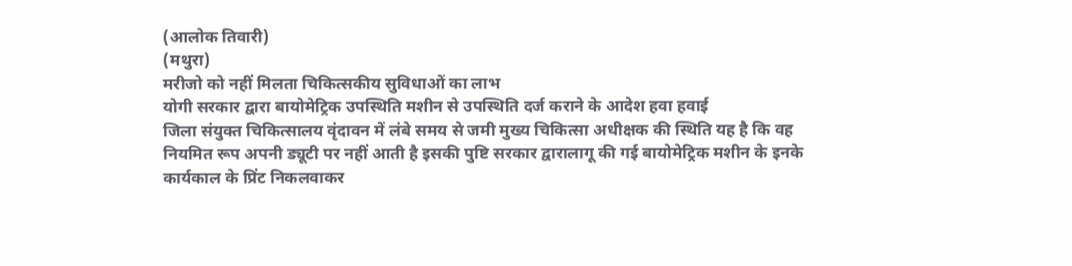(आलोक तिवारी)
(मथुरा)
मरीजो को नहीं मिलता चिकित्सकीय सुविधाओं का लाभ
योगी सरकार द्वारा बायोमेट्रिक उपस्थिति मशीन से उपस्थिति दर्ज कराने के आदेश हवा हवाई
जिला संयुक्त चिकित्सालय वृंदावन में लंबे समय से जमी मुख्य चिकित्सा अधीक्षक की स्थिति यह है कि वह नियमित रूप अपनी ड्यूटी पर नहीं आती है इसकी पुष्टि सरकार द्वारालागू की गई बायोमेट्रिक मशीन के इनके कार्यकाल के प्रिंट निकलवाकर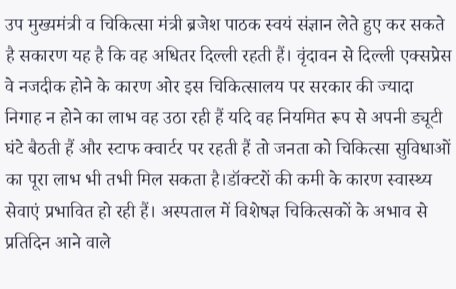उप मुख्यमंत्री व चिकित्सा मंत्री ब्रजेश पाठक स्वयं संज्ञान लेते हुए कर सकते है सकारण यह है कि वह अधितर दिल्ली रहती हैं। वृंदावन से दिल्ली एक्सप्रेस वे नजदीक होने के कारण ओर इस चिकित्सालय पर सरकार की ज्यादा निगाह न होने का लाभ वह उठा रही हैं यदि वह नियमित रूप से अपनी ड्यूटी घंटे बैठती हैं और स्टाफ क्वार्टर पर रहती हैं तो जनता को चिकित्सा सुविधाओं का पूरा लाभ भी तभी मिल सकता है।डॉक्टरों की कमी के कारण स्वास्थ्य सेवाएं प्रभावित हो रही हैं। अस्पताल में विशेषज्ञ चिकित्सकों के अभाव से प्रतिदिन आने वाले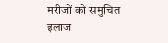मरीजों को समुचित इलाज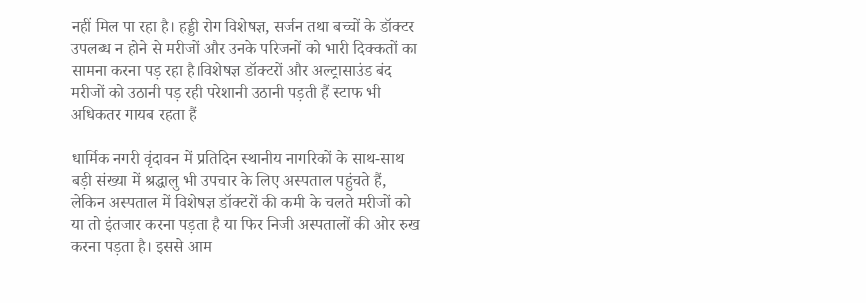नहीं मिल पा रहा है। हड्डी रोग विशेषज्ञ, सर्जन तथा बच्चों के डॉक्टर उपलब्ध न होने से मरीजों और उनके परिजनों को भारी दिक्कतों का सामना करना पड़ रहा है।विशेषज्ञ डॉक्टरों और अल्ट्रासाउंड बंद मरीजों को उठानी पड़ रही परेशानी उठानी पड़ती हैं स्टाफ भी अधिकतर गायब रहता हैं

धार्मिक नगरी वृंदावन में प्रतिदिन स्थानीय नागरिकों के साथ-साथ बड़ी संख्या में श्रद्धालु भी उपचार के लिए अस्पताल पहुंचते हैं, लेकिन अस्पताल में विशेषज्ञ डॉक्टरों की कमी के चलते मरीजों को या तो इंतजार करना पड़ता है या फिर निजी अस्पतालों की ओर रुख करना पड़ता है। इससे आम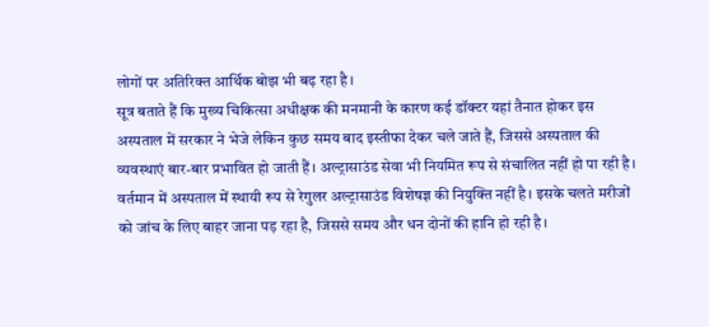लोगों पर अतिरिक्त आर्थिक बोझ भी बढ़ रहा है।
सूत्र बताते हैं कि मुख्य चिकित्सा अधीक्षक की मनमानी के कारण कई डॉक्टर यहां तैनात होकर इस अस्पताल में सरकार ने भेजे लेकिन कुछ समय बाद इस्तीफा देकर चले जाते हैं, जिससे अस्पताल की व्यवस्थाएं बार-बार प्रभावित हो जाती हैं। अल्ट्रासाउंड सेवा भी नियमित रूप से संचालित नहीं हो पा रही है। वर्तमान में अस्पताल में स्थायी रूप से रेगुलर अल्ट्रासाउंड विशेषज्ञ की नियुक्ति नहीं है। इसके चलते मरीजों को जांच के लिए बाहर जाना पड़ रहा है, जिससे समय और धन दोनों की हानि हो रही है।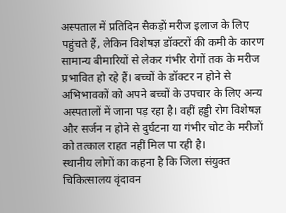अस्पताल में प्रतिदिन सैकड़ों मरीज इलाज के लिए पहुंचते हैं, लेकिन विशेषज्ञ डॉक्टरों की कमी के कारण सामान्य बीमारियों से लेकर गंभीर रोगों तक के मरीज प्रभावित हो रहे हैं। बच्चों के डॉक्टर न होने से अभिभावकों को अपने बच्चों के उपचार के लिए अन्य अस्पतालों में जाना पड़ रहा है। वहीं हड्डी रोग विशेषज्ञ और सर्जन न होने से दुर्घटना या गंभीर चोट के मरीजों को तत्काल राहत नहीं मिल पा रही है।
स्थानीय लोगों का कहना है कि जिला संयुक्त चिकित्सालय वृंदावन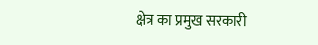क्षेत्र का प्रमुख सरकारी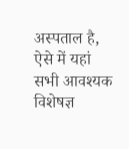अस्पताल है, ऐसे में यहां सभी आवश्यक विशेषज्ञ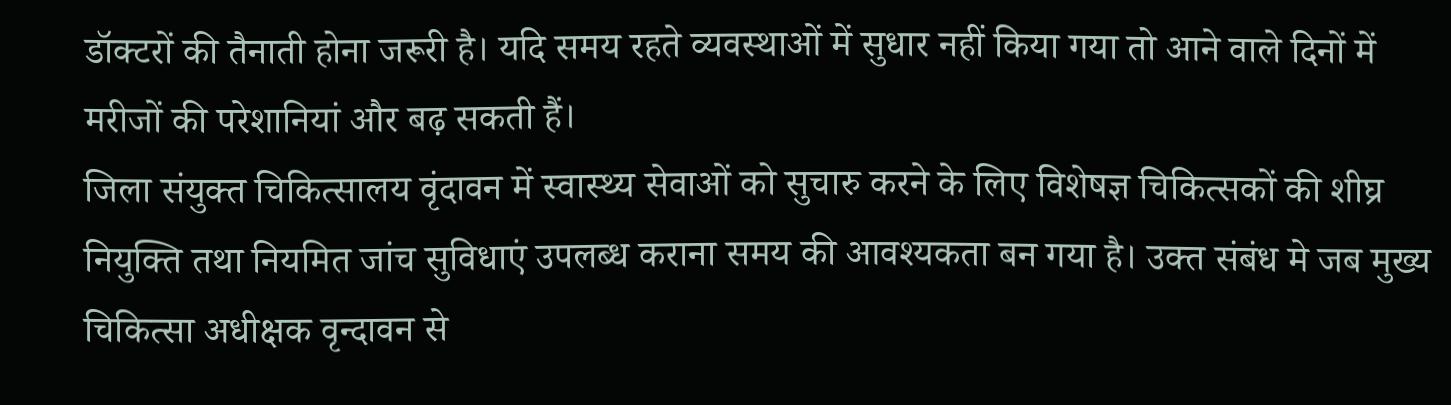डॉक्टरों की तैनाती होना जरूरी है। यदि समय रहते व्यवस्थाओं में सुधार नहीं किया गया तो आने वाले दिनों में मरीजों की परेशानियां और बढ़ सकती हैं।
जिला संयुक्त चिकित्सालय वृंदावन में स्वास्थ्य सेवाओं को सुचारु करने के लिए विशेषज्ञ चिकित्सकों की शीघ्र नियुक्ति तथा नियमित जांच सुविधाएं उपलब्ध कराना समय की आवश्यकता बन गया है। उक्त संबंध मे जब मुख्य चिकित्सा अधीक्षक वृन्दावन से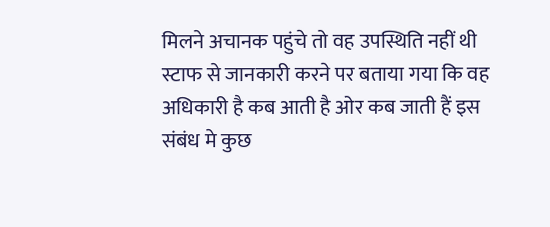मिलने अचानक पहुंचे तो वह उपस्थिति नहीं थी स्टाफ से जानकारी करने पर बताया गया कि वह अधिकारी है कब आती है ओर कब जाती हैं इस संबंध मे कुछ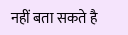नहीं बता सकते है